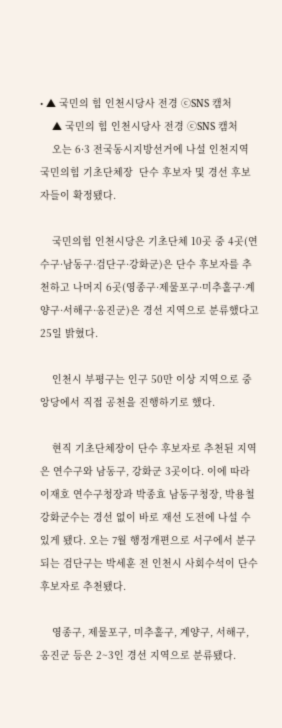• ▲ 국민의 힘 인천시당사 전경 ⓒSNS 캠처
    ▲ 국민의 힘 인천시당사 전경 ⓒSNS 캠처
    오는 6·3 전국동시지방선거에 나설 인천지역 국민의힘 기초단체장  단수 후보자 및 경선 후보자들이 확정됐다.

    국민의힘 인천시당은 기초단체 10곳 중 4곳(연수구·남동구·검단구·강화군)은 단수 후보자를 추천하고 나머지 6곳(영종구·제물포구·미추홀구·계양구·서해구·옹진군)은 경선 지역으로 분류했다고 25일 밝혔다.

    인천시 부평구는 인구 50만 이상 지역으로 중앙당에서 직접 공천을 진행하기로 했다.

    현직 기초단체장이 단수 후보자로 추천된 지역은 연수구와 남동구, 강화군 3곳이다. 이에 따라 이재호 연수구청장과 박종효 남동구청장, 박용철 강화군수는 경선 없이 바로 재선 도전에 나설 수 있게 됐다. 오는 7월 행정개편으로 서구에서 분구되는 검단구는 박세훈 전 인천시 사회수석이 단수후보자로 추천됐다.

    영종구, 제물포구, 미추홀구, 계양구, 서해구, 옹진군 등은 2~3인 경선 지역으로 분류됐다.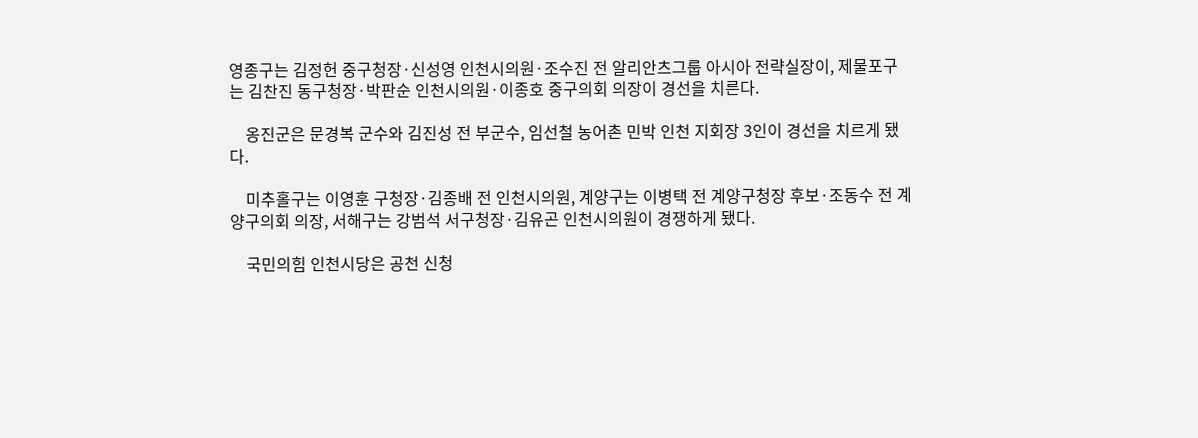영종구는 김정헌 중구청장·신성영 인천시의원·조수진 전 알리안츠그룹 아시아 전략실장이, 제물포구는 김찬진 동구청장·박판순 인천시의원·이종호 중구의회 의장이 경선을 치른다.

    옹진군은 문경복 군수와 김진성 전 부군수, 임선철 농어촌 민박 인천 지회장 3인이 경선을 치르게 됐다.

    미추홀구는 이영훈 구청장·김종배 전 인천시의원, 계양구는 이병택 전 계양구청장 후보·조동수 전 계양구의회 의장, 서해구는 강범석 서구청장·김유곤 인천시의원이 경쟁하게 됐다.

    국민의힘 인천시당은 공천 신청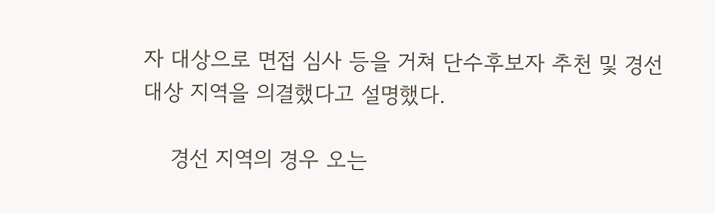자 대상으로 면접 심사 등을 거쳐 단수후보자 추천 및 경선 대상 지역을 의결했다고 설명했다.

    경선 지역의 경우 오는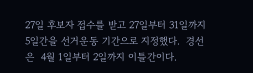27일 후보자 접수를 받고 27일부터 31일까지 5일간을 선거운동 기간으로 지정했다.  경선은  4월 1일부터 2일까지 이틀간이다.